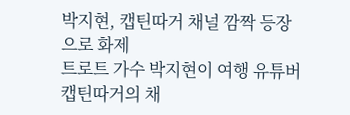박지현, 캡틴따거 채널 깜짝 등장으로 화제
트로트 가수 박지현이 여행 유튜버 캡틴따거의 채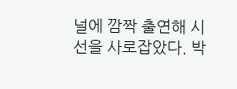널에 깜짝 출연해 시선을 사로잡았다. 박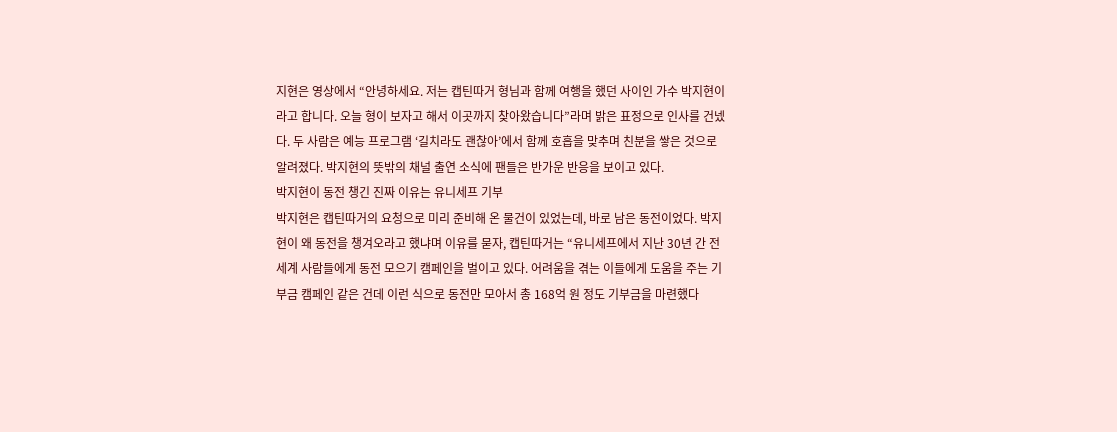지현은 영상에서 “안녕하세요. 저는 캡틴따거 형님과 함께 여행을 했던 사이인 가수 박지현이라고 합니다. 오늘 형이 보자고 해서 이곳까지 찾아왔습니다”라며 밝은 표정으로 인사를 건넸다. 두 사람은 예능 프로그램 ‘길치라도 괜찮아’에서 함께 호흡을 맞추며 친분을 쌓은 것으로 알려졌다. 박지현의 뜻밖의 채널 출연 소식에 팬들은 반가운 반응을 보이고 있다.
박지현이 동전 챙긴 진짜 이유는 유니세프 기부
박지현은 캡틴따거의 요청으로 미리 준비해 온 물건이 있었는데, 바로 남은 동전이었다. 박지현이 왜 동전을 챙겨오라고 했냐며 이유를 묻자, 캡틴따거는 “유니세프에서 지난 30년 간 전 세계 사람들에게 동전 모으기 캠페인을 벌이고 있다. 어려움을 겪는 이들에게 도움을 주는 기부금 캠페인 같은 건데 이런 식으로 동전만 모아서 총 168억 원 정도 기부금을 마련했다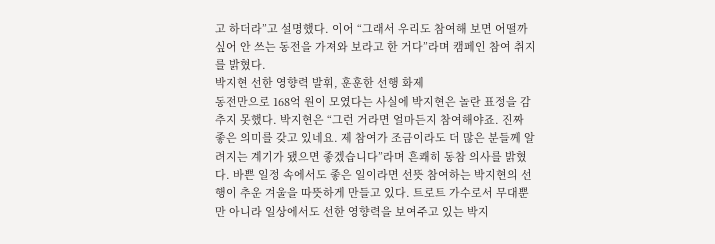고 하더라”고 설명했다. 이어 “그래서 우리도 참여해 보면 어떨까 싶어 안 쓰는 동전을 가져와 보라고 한 거다”라며 캠페인 참여 취지를 밝혔다.
박지현 선한 영향력 발휘, 훈훈한 선행 화제
동전만으로 168억 원이 모였다는 사실에 박지현은 놀란 표정을 감추지 못했다. 박지현은 “그런 거라면 얼마든지 참여해야죠. 진짜 좋은 의미를 갖고 있네요. 제 참여가 조금이라도 더 많은 분들께 알려지는 계기가 됐으면 좋겠습니다”라며 흔쾌히 동참 의사를 밝혔다. 바쁜 일정 속에서도 좋은 일이라면 선뜻 참여하는 박지현의 선행이 추운 겨울을 따뜻하게 만들고 있다. 트로트 가수로서 무대뿐만 아니라 일상에서도 선한 영향력을 보여주고 있는 박지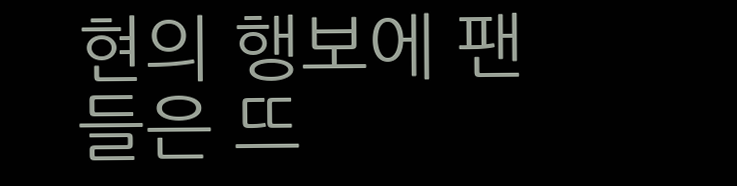현의 행보에 팬들은 뜨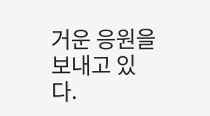거운 응원을 보내고 있다.